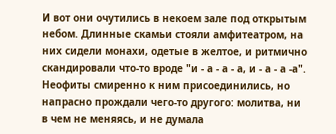И вот они очутились в некоем зале под открытым небом. Длинные скамьи стояли амфитеатром, на них сидели монахи, одетые в желтое, и ритмично скандировали что-то вроде "и - а - а - а, и - а - а -а". Неофиты смиренно к ним присоединились, но напрасно прождали чего-то другого: молитва, ни в чем не меняясь, и не думала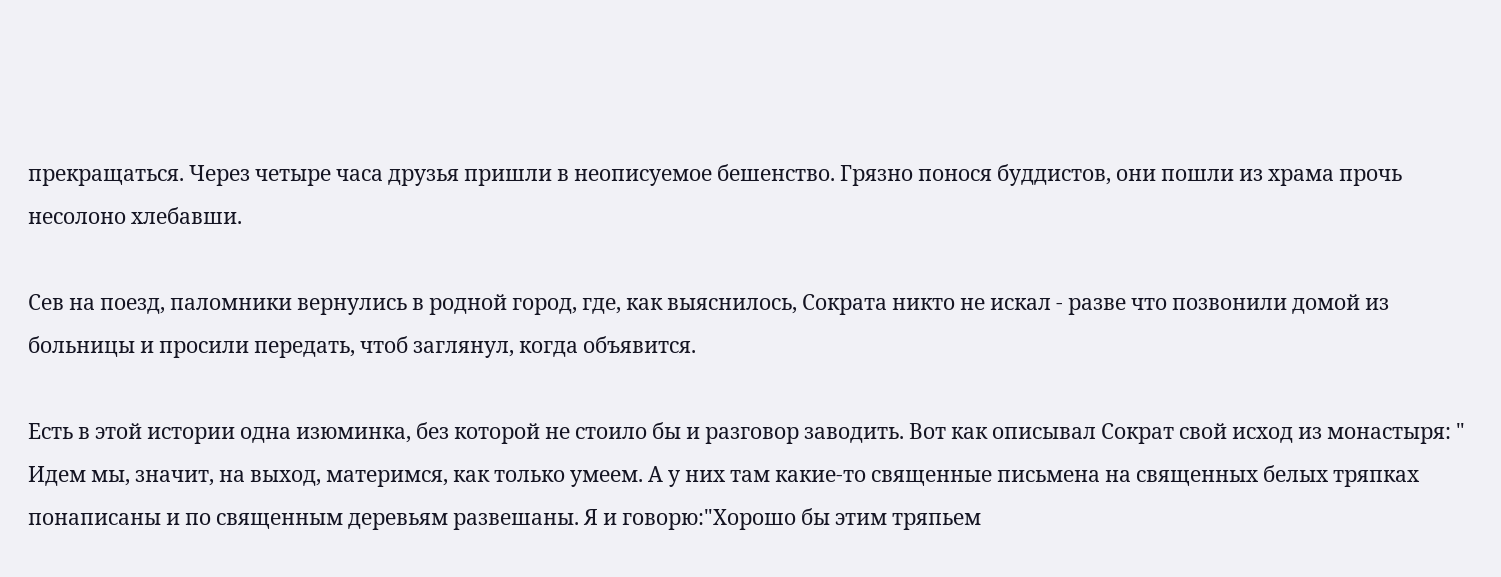прекращаться. Через четыре часа друзья пришли в неописуемое бешенство. Грязно понося буддистов, они пошли из храма прочь несолоно хлебавши.

Сев на поезд, паломники вернулись в родной город, где, как выяснилось, Сократа никто не искал - разве что позвонили домой из больницы и просили передать, чтоб заглянул, когда объявится.

Есть в этой истории одна изюминка, без которой не стоило бы и разговор заводить. Вот как описывал Сократ свой исход из монастыря: " Идем мы, значит, на выход, материмся, как только умеем. А у них там какие-то священные письмена на священных белых тряпках понаписаны и по священным деревьям развешаны. Я и говорю:"Хорошо бы этим тряпьем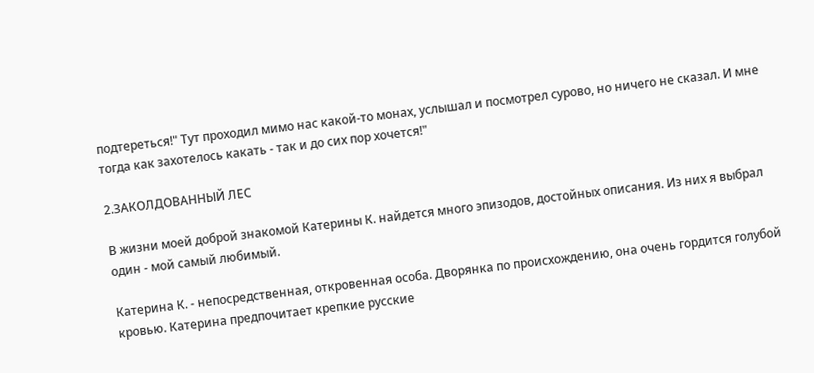подтереться!" Тут проходил мимо нас какой-то монах, услышал и посмотрел сурово, но ничего не сказал. И мне тогда как захотелось какать - так и до сих пор хочется!"

2.ЗАКОЛДОВАННЫЙ ЛЕС

В жизни моей доброй знакомой Катерины К. найдется много эпизодов, достойных описания. Из них я выбрал один - мой самый любимый.

Катерина К. - непосредственная, откровенная особа. Дворянка по происхождению, она очень гордится голубой кровью. Катерина предпочитает крепкие русские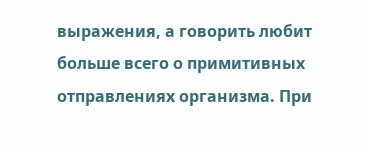выражения, а говорить любит больше всего о примитивных отправлениях организма. При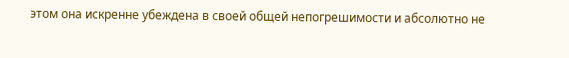этом она искренне убеждена в своей общей непогрешимости и абсолютно не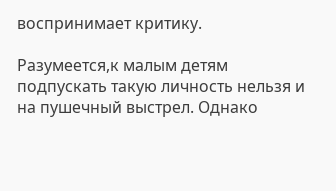воспринимает критику.

Разумеется,к малым детям подпускать такую личность нельзя и на пушечный выстрел. Однако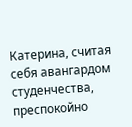Катерина, считая себя авангардом студенчества, преспокойно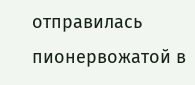отправилась пионервожатой в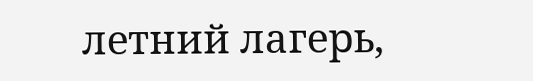летний лагерь,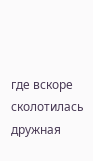где вскоре сколотилась дружная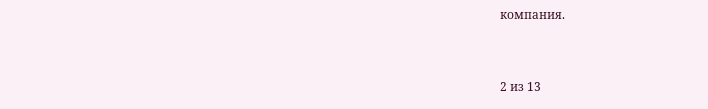компания.



2 из 13